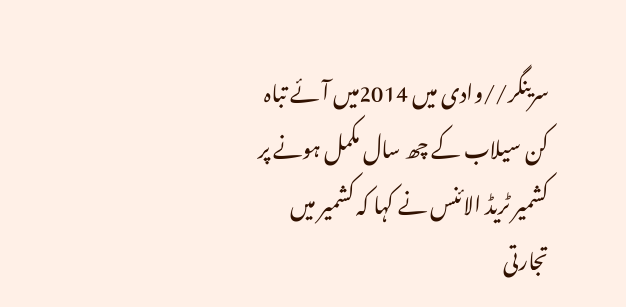سرینگر//وادی میں 2014میں آئے تباہ کن سیلاب کے چھ سال مکمل ہونے پر کشمیر ٹریڈ الائنس نے کہا کہ کشمیر میں تجارتی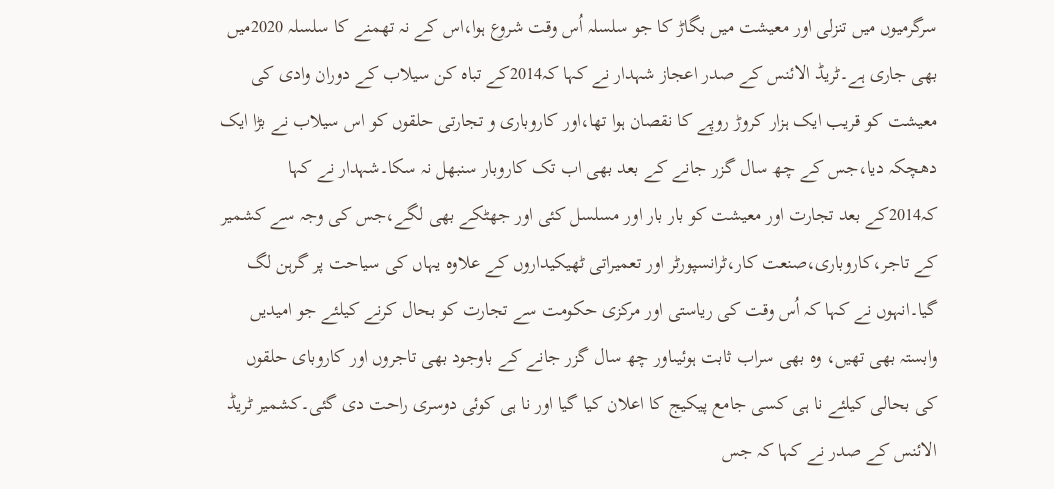سرگرمیوں میں تنزلی اور معیشت میں بگاڑ کا جو سلسلہ اُس وقت شروع ہوا،اس کے نہ تھمنے کا سلسلہ 2020میں بھی جاری ہے۔ٹریڈ الائنس کے صدر اعجاز شہدار نے کہا کہ2014کے تباہ کن سیلاب کے دوران وادی کی معیشت کو قریب ایک ہزار کروڑ روپے کا نقصان ہوا تھا،اور کاروباری و تجارتی حلقوں کو اس سیلاب نے بڑا ایک دھچکہ دیا،جس کے چھ سال گزر جانے کے بعد بھی اب تک کاروبار سنبھل نہ سکا۔شہدار نے کہا کہ2014کے بعد تجارت اور معیشت کو بار بار اور مسلسل کئی اور جھٹکے بھی لگے،جس کی وجہ سے کشمیر کے تاجر،کاروباری،صنعت کار،ٹرانسپورٹر اور تعمیراتی ٹھیکیداروں کے علاوہ یہاں کی سیاحت پر گرہن لگ گیا۔انہوں نے کہا کہ اُس وقت کی ریاستی اور مرکزی حکومت سے تجارت کو بحال کرنے کیلئے جو امیدیں وابستہ بھی تھیں، وہ بھی سراب ثابت ہوئیںاور چھ سال گزر جانے کے باوجود بھی تاجروں اور کاروبای حلقوں کی بحالی کیلئے نا ہی کسی جامع پیکیج کا اعلان کیا گیا اور نا ہی کوئی دوسری راحت دی گئی۔کشمیر ٹریڈ الائنس کے صدر نے کہا کہ جس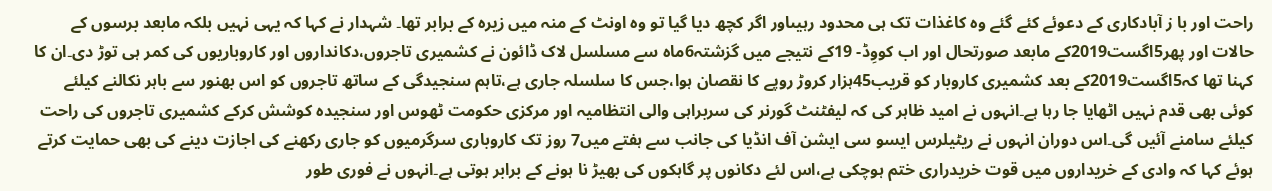راحت اور با ز آبادکاری کے دعوئے کئے گئے وہ کاغذات تک ہی محدود رہیںاور اگر کچھ دیا گیا تو وہ اونٹ کے منہ میں زیرہ کے برابر تھا۔ شہدار نے کہا کہ یہی نہیں بلکہ مابعد برسوں کے حالات اور پھر5اگست2019کے مابعد صورتحال اور اب کووِڈ- 19کے نتیجے میں گزشتہ6ماہ سے مسلسل لاک ڈائون نے کشمیری تاجروں،دکانداروں اور کاروباریوں کی کمر ہی توڑ دی۔ان کا کہنا تھا کہ5اگست2019کے بعد کشمیری کاروبار کو قریب45ہزار کروڑ روپے کا نقصان ہوا،جس کا سلسلہ جاری ہے،تاہم سنجیدگی کے ساتھ تاجروں کو اس بھنور سے باہر نکالنے کیلئے کوئی بھی قدم نہیں اٹھایا جا رہا ہے۔انہوں نے امید ظاہر کی کہ لیفٹنٹ گورنر کی سربراہی والی انتظامیہ اور مرکزی حکومت ٹھوس اور سنجیدہ کوشش کرکے کشمیری تاجروں کی راحت کیلئے سامنے آئیں گی۔اس دوران انہوں نے ریٹیلرس ایسو سی ایشن آف انڈیا کی جانب سے ہفتے میں7 روز تک کاروباری سرگرمیوں کو جاری رکھنے کی اجازت دینے کی بھی حمایت کرتے ہوئے کہا کہ وادی کے خریداروں میں قوت خریدراری ختم ہوچکی ہے،اس لئے دکانوں پر گاہکوں کی بھیڑ نا ہونے کے برابر ہوتی ہے۔انہوں نے فوری طور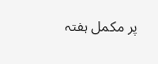پر مکمل ہفتہ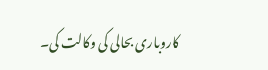کاروباری بحالی کی وکالت کی۔